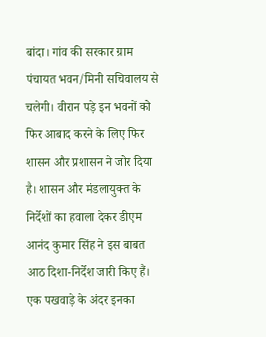बांदा। गांव की सरकार ग्राम पंचायत भवन/मिनी सचिवालय से चलेगी। वीरान पड़े इन भवनों को फिर आबाद करने के लिए फिर शासन और प्रशासन ने जोर दिया है। शासन और मंडलायुक्त के निर्देशों का हवाला देकर डीएम आनंद कुमार सिंह ने इस बाबत आठ दिशा-निर्देश जारी किए हैं। एक पखवाड़े के अंदर इनका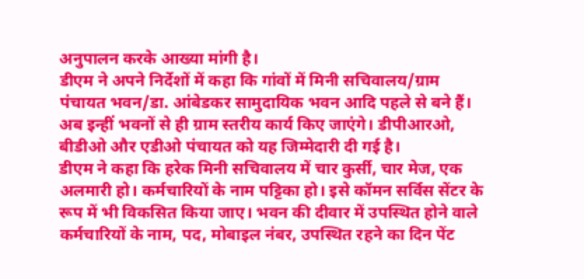अनुपालन करके आख्या मांगी है।
डीएम ने अपने निर्देशों में कहा कि गांवों में मिनी सचिवालय/ग्राम पंचायत भवन/डा. आंबेडकर सामुदायिक भवन आदि पहले से बने हैं। अब इन्हीं भवनों से ही ग्राम स्तरीय कार्य किए जाएंगे। डीपीआरओ, बीडीओ और एडीओ पंचायत को यह जिम्मेदारी दी गई है।
डीएम ने कहा कि हरेक मिनी सचिवालय में चार कुर्सी, चार मेज, एक अलमारी हो। कर्मचारियों के नाम पट्टिका हो। इसे कॉमन सर्विस सेंटर के रूप में भी विकसित किया जाए। भवन की दीवार में उपस्थित होने वाले कर्मचारियों के नाम, पद, मोबाइल नंबर, उपस्थित रहने का दिन पेंट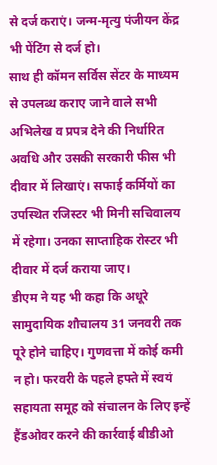से दर्ज कराएं। जन्म-मृत्यु पंजीयन केंद्र भी पेंटिंग से दर्ज हो।
साथ ही कॉमन सर्विस सेंटर के माध्यम से उपलब्ध कराए जाने वाले सभी अभिलेख व प्रपत्र देने की निर्धारित अवधि और उसकी सरकारी फीस भी दीवार में लिखाएं। सफाई कर्मियों का उपस्थित रजिस्टर भी मिनी सचिवालय में रहेगा। उनका साप्ताहिक रोस्टर भी दीवार में दर्ज कराया जाए।
डीएम ने यह भी कहा कि अधूरे सामुदायिक शौचालय 31 जनवरी तक पूरे होने चाहिए। गुणवत्ता में कोई कमी न हो। फरवरी के पहले हफ्ते में स्वयं सहायता समूह को संचालन के लिए इन्हें हैंडओवर करने की कार्रवाई बीडीओ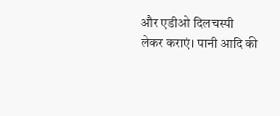और एडीओ दिलचस्पी लेकर कराएं। पानी आदि की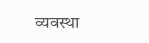व्यवस्था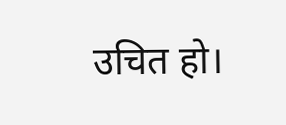उचित हो।